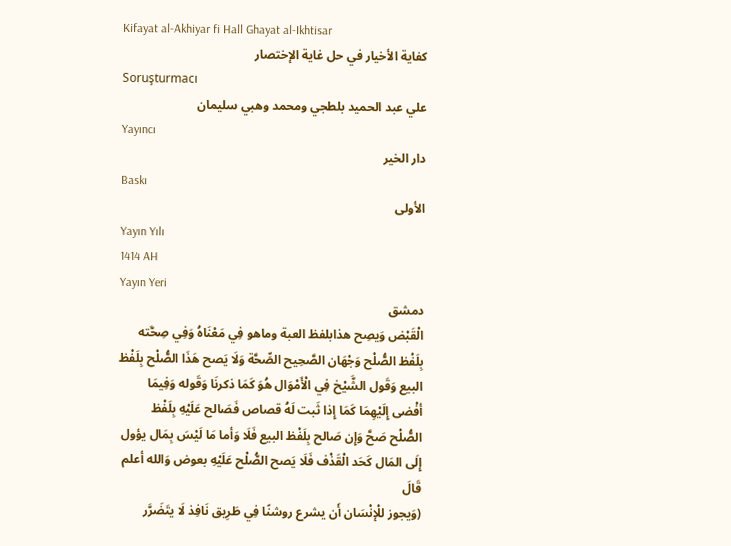Kifayat al-Akhiyar fi Hall Ghayat al-Ikhtisar
كفاية الأخيار في حل غاية الإختصار
Soruşturmacı
علي عبد الحميد بلطجي ومحمد وهبي سليمان
Yayıncı
دار الخير
Baskı
الأولى
Yayın Yılı
1414 AH
Yayın Yeri
دمشق
الْقَبْض وَيصِح هذابلفظ العبة وماهو فِي مَعْنَاهُ وَفِي صِحَّته بِلَفْظ الصُّلْح وَجْهَان الصَّحِيح الصِّحَّة وَلَا يَصح هَذَا الصُّلْح بِلَفْظ البيع وَقَول الشَّيْخ فِي الْأَمْوَال هُوَ كَمَا ذكرنَا وَقَوله وَفِيمَا أفْضى إِلَيْهِمَا كَمَا إِذا ثَبت لَهُ قصاص فَصَالح عَلَيْهِ بِلَفْظ الصُّلْح صَحَّ وَإِن صَالح بِلَفْظ البيع فَلَا وَأما مَا لَيْسَ بِمَال يؤول إِلَى المَال كَحَد الْقَذْف فَلَا يَصح الصُّلْح عَلَيْهِ بعوض وَالله أعلم قَالَ
(وَيجوز للْإنْسَان أَن يشرع روشنًا فِي طَرِيق نَافِذ لَا يتَضَرَّر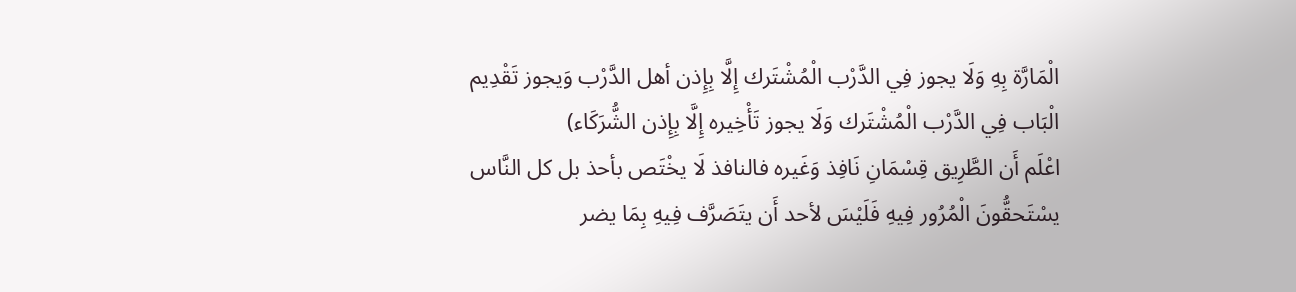الْمَارَّة بِهِ وَلَا يجوز فِي الدَّرْب الْمُشْتَرك إِلَّا بِإِذن أهل الدَّرْب وَيجوز تَقْدِيم الْبَاب فِي الدَّرْب الْمُشْتَرك وَلَا يجوز تَأْخِيره إِلَّا بِإِذن الشُّرَكَاء)
اعْلَم أَن الطَّرِيق قِسْمَانِ نَافِذ وَغَيره فالنافذ لَا يخْتَص بأحذ بل كل النَّاس يسْتَحقُّونَ الْمُرُور فِيهِ فَلَيْسَ لأحد أَن يتَصَرَّف فِيهِ بِمَا يضر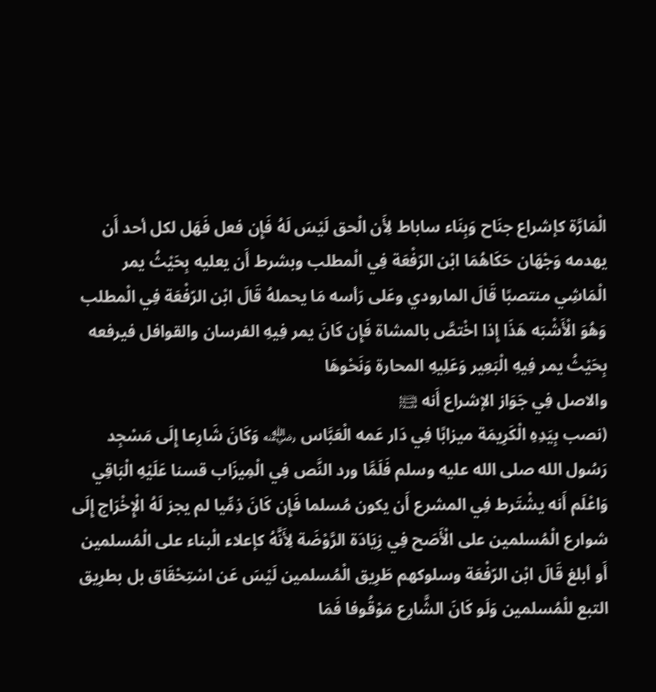الْمَارَّة كإشراع جنَاح وَبِنَاء ساباط لِأَن الْحق لَيْسَ لَهُ فَإِن فعل فَهَل لكل أحد أَن يهدمه وَجْهَان حَكَاهُمَا ابْن الرّفْعَة فِي الْمطلب وبشرط أَن يعليه بِحَيْثُ يمر الْمَاشِي منتصبًا قَالَ المارودي وعَلى رَأسه مَا يحملهُ قَالَ ابْن الرّفْعَة فِي الْمطلب وَهُوَ الْأَشْبَه هَذَا إِذا اخْتصَّ بالمشاة فَإِن كَانَ يمر فِيهِ الفرسان والقوافل فيرفعه بِحَيْثُ يمر فِيهِ الْبَعِير وَعَلِيهِ المحارة وَنَحْوهَا
والاصل فِي جَوَاز الإشراع أَنه ﵊
(نصب بِيَدِهِ الْكَرِيمَة ميزابًا فِي دَار عَمه الْعَبَّاس ﵁ وَكَانَ شَارِعا إِلَى مَسْجِد رَسُول الله صلى الله عليه وسلم فَلَمَّا ورد النَّص فِي الْمِيزَاب قسنا عَلَيْهِ الْبَاقِي
وَاعْلَم أَنه يشْتَرط فِي المشرع أَن يكون مُسلما فَإِن كَانَ ذِمِّيا لم يجز لَهُ الْإِخْرَاج إِلَى شوارع الْمُسلمين على الْأَصَح فِي زِيَادَة الرَّوْضَة لِأَنَّهُ كإعلاء الْبناء على الْمُسلمين أَو أبلغ قَالَ ابْن الرّفْعَة وسلوكهم طَرِيق الْمُسلمين لَيْسَ عَن اسْتِحْقَاق بل بطرِيق التبع للْمُسلمين وَلَو كَانَ الشَّارِع مَوْقُوفا فَمَا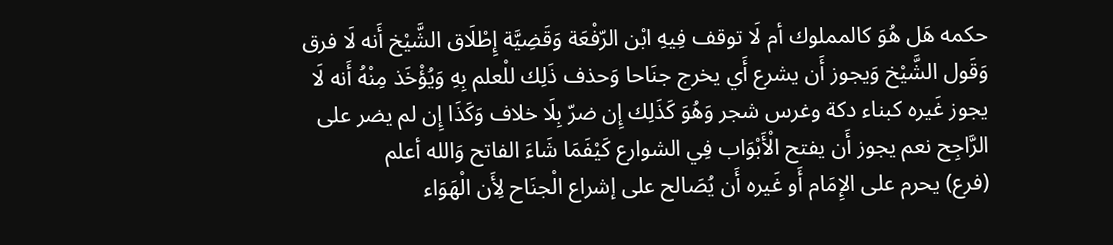حكمه هَل هُوَ كالمملوك أم لَا توقف فِيهِ ابْن الرّفْعَة وَقَضِيَّة إِطْلَاق الشَّيْخ أَنه لَا فرق وَقَول الشَّيْخ وَيجوز أَن يشرع أَي يخرج جنَاحا وَحذف ذَلِك للْعلم بِهِ وَيُؤْخَذ مِنْهُ أَنه لَا يجوز غَيره كبناء دكة وغرس شجر وَهُوَ كَذَلِك إِن ضرّ بِلَا خلاف وَكَذَا إِن لم يضر على الرَّاجِح نعم يجوز أَن يفتح الْأَبْوَاب فِي الشوارع كَيْفَمَا شَاءَ الفاتح وَالله أعلم
(فرع) يحرم على الإِمَام أَو غَيره أَن يُصَالح على إشراع الْجنَاح لِأَن الْهَوَاء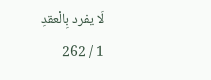لَا يفرد بِالْعقدِ
1 / 262